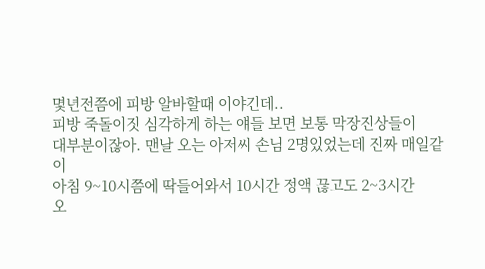몇년전쯤에 피방 알바할때 이야긴데..
피방 죽돌이짓 심각하게 하는 얘들 보면 보통 막장진상들이
대부분이잖아. 맨날 오는 아저씨 손님 2명있었는데 진짜 매일같이
아침 9~10시쯤에 딱들어와서 10시간 정액 끊고도 2~3시간
오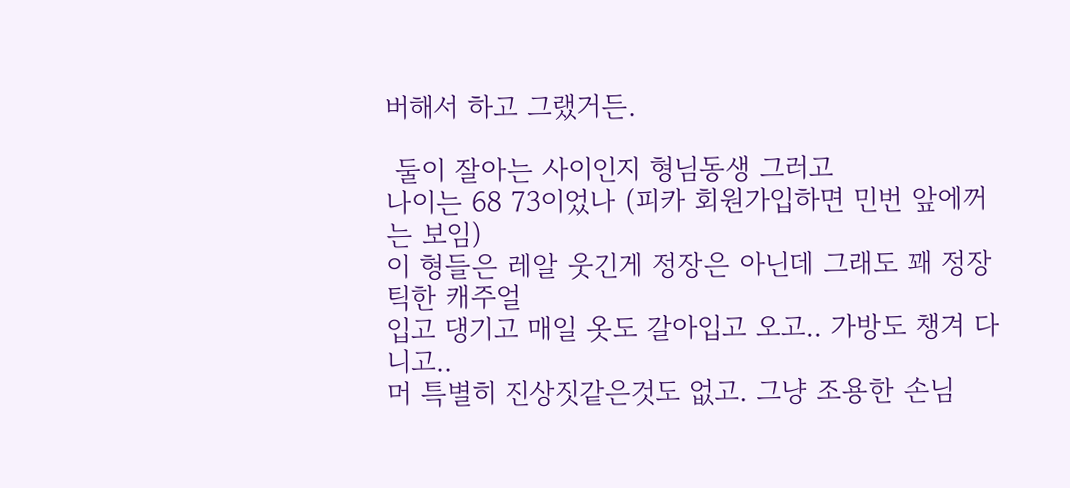버해서 하고 그랬거든.

 둘이 잘아는 사이인지 형님동생 그러고
나이는 68 73이었나 (피카 회원가입하면 민번 앞에꺼는 보임)
이 형들은 레알 웃긴게 정장은 아닌데 그래도 꽤 정장틱한 캐주얼
입고 댕기고 매일 옷도 갈아입고 오고.. 가방도 챙겨 다니고..
머 특별히 진상짓같은것도 없고. 그냥 조용한 손님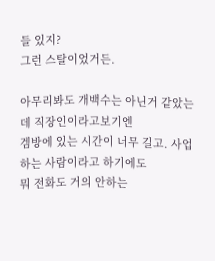들 있지?
그런 스탈이었거든.

아무리봐도 개백수는 아닌거 같았는데 직장인이라고보기엔
겜방에 있는 시간이 너무 길고. 사업하는 사람이라고 하기에도
뭐 전화도 거의 안하는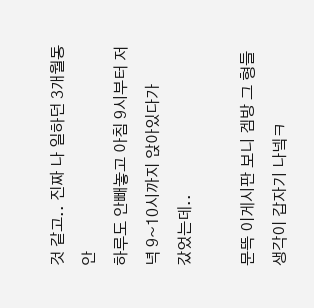것 같고.. 진짜 나 일하던 3개월동안
하루도 안빼놓고 아침 9시부터 저녁 9~10시까지 앉아있다가
갔었는데..

문뜩 이게시판 보니 겜방 그 형들 생각이 갑자기 나넼ㅋ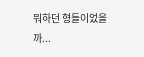뭐하던 형들이었을까...